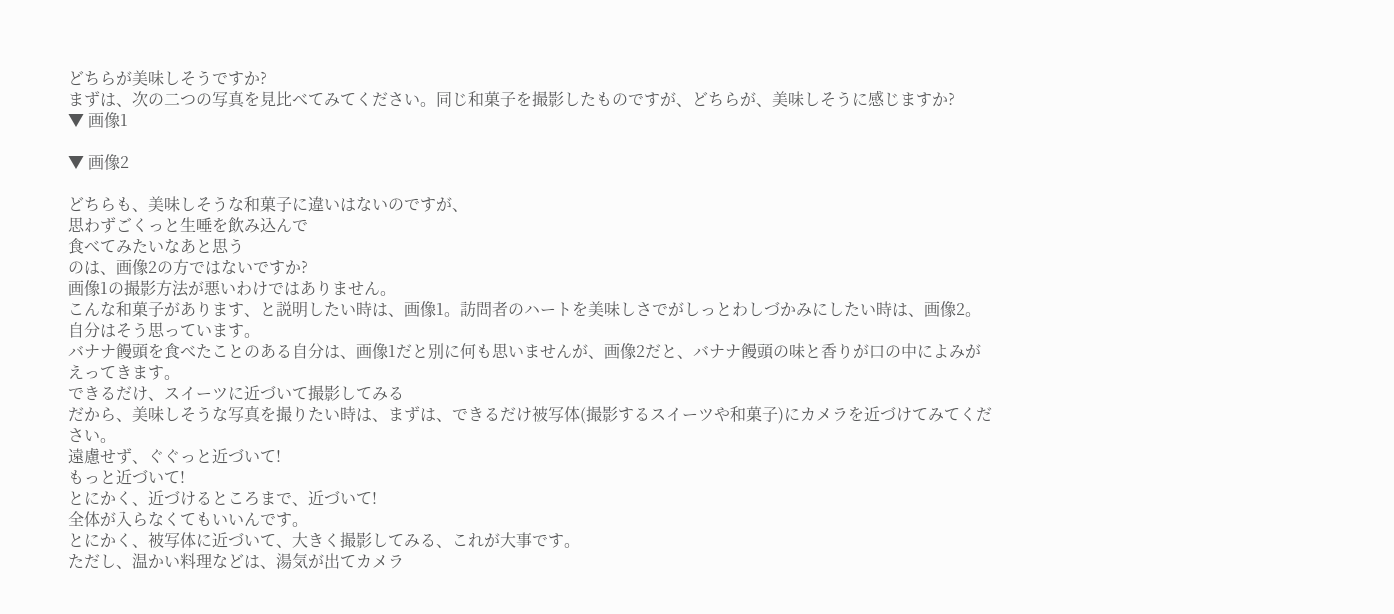どちらが美味しそうですか?
まずは、次の二つの写真を見比べてみてください。同じ和菓子を撮影したものですが、どちらが、美味しそうに感じますか?
▼ 画像1

▼ 画像2

どちらも、美味しそうな和菓子に違いはないのですが、
思わずごくっと生唾を飲み込んで
食べてみたいなあと思う
のは、画像2の方ではないですか?
画像1の撮影方法が悪いわけではありません。
こんな和菓子があります、と説明したい時は、画像1。訪問者のハートを美味しさでがしっとわしづかみにしたい時は、画像2。自分はそう思っています。
バナナ饅頭を食べたことのある自分は、画像1だと別に何も思いませんが、画像2だと、バナナ饅頭の味と香りが口の中によみがえってきます。
できるだけ、スイーツに近づいて撮影してみる
だから、美味しそうな写真を撮りたい時は、まずは、できるだけ被写体(撮影するスイーツや和菓子)にカメラを近づけてみてください。
遠慮せず、ぐぐっと近づいて!
もっと近づいて!
とにかく、近づけるところまで、近づいて!
全体が入らなくてもいいんです。
とにかく、被写体に近づいて、大きく撮影してみる、これが大事です。
ただし、温かい料理などは、湯気が出てカメラ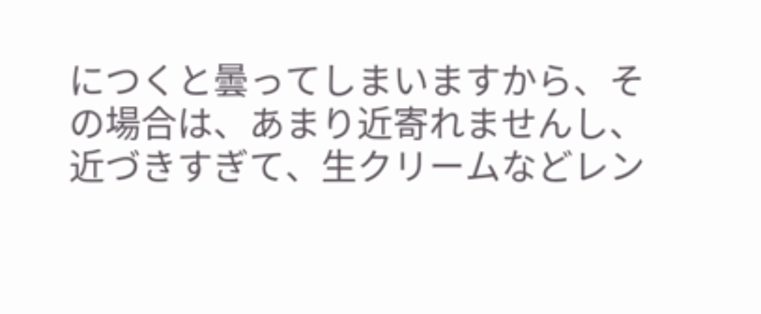につくと曇ってしまいますから、その場合は、あまり近寄れませんし、近づきすぎて、生クリームなどレン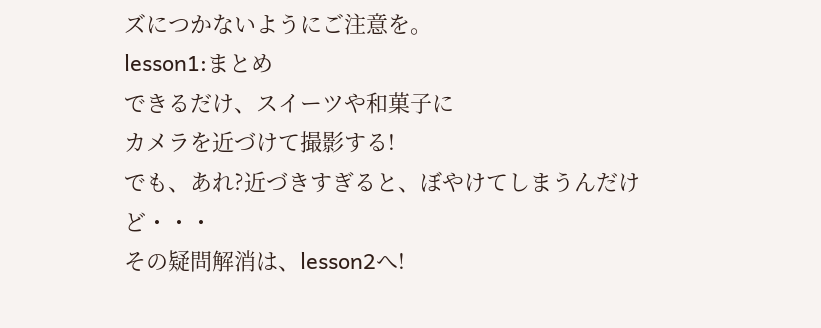ズにつかないようにご注意を。
lesson1:まとめ
できるだけ、スイーツや和菓子に
カメラを近づけて撮影する!
でも、あれ?近づきすぎると、ぼやけてしまうんだけど・・・
その疑問解消は、lesson2へ!